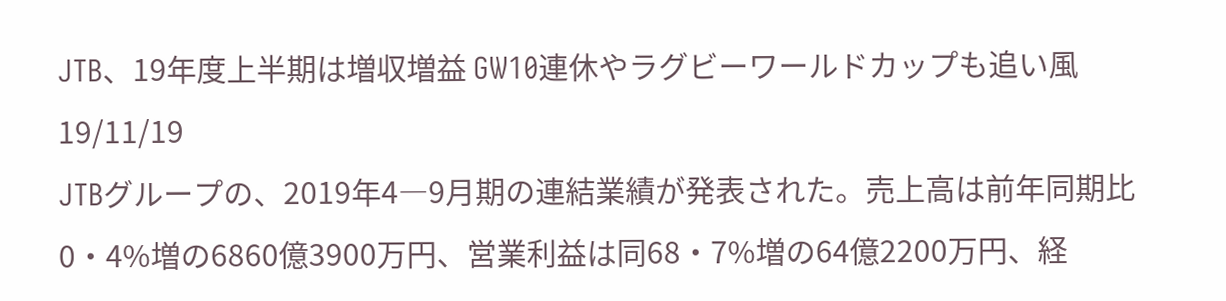JTB、19年度上半期は増収増益 GW10連休やラグビーワールドカップも追い風
19/11/19
JTBグループの、2019年4―9月期の連結業績が発表された。売上高は前年同期比0・4%増の6860億3900万円、営業利益は同68・7%増の64億2200万円、経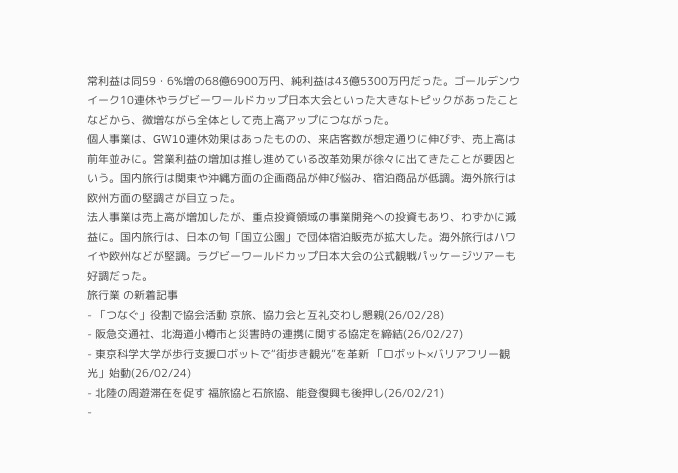常利益は同59・6%増の68億6900万円、純利益は43億5300万円だった。ゴールデンウイーク10連休やラグビーワールドカップ日本大会といった大きなトピックがあったことなどから、微増ながら全体として売上高アップにつながった。
個人事業は、GW10連休効果はあったものの、来店客数が想定通りに伸びず、売上高は前年並みに。営業利益の増加は推し進めている改革効果が徐々に出てきたことが要因という。国内旅行は関東や沖縄方面の企画商品が伸び悩み、宿泊商品が低調。海外旅行は欧州方面の堅調さが目立った。
法人事業は売上高が増加したが、重点投資領域の事業開発への投資もあり、わずかに減益に。国内旅行は、日本の旬「国立公園」で団体宿泊販売が拡大した。海外旅行はハワイや欧州などが堅調。ラグビーワールドカップ日本大会の公式観戦パッケージツアーも好調だった。
旅行業 の新着記事
- 「つなぐ」役割で協会活動 京旅、協力会と互礼交わし懇親(26/02/28)
- 阪急交通社、北海道小樽市と災害時の連携に関する協定を締結(26/02/27)
- 東京科学大学が歩行支援ロボットで“街歩き観光”を革新 「ロボット×バリアフリー観光」始動(26/02/24)
- 北陸の周遊滞在を促す 福旅協と石旅協、能登復興も後押し(26/02/21)
-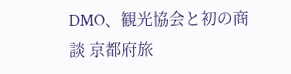DMO、観光協会と初の商談 京都府旅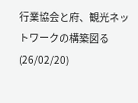行業協会と府、観光ネットワークの構築図る(26/02/20)